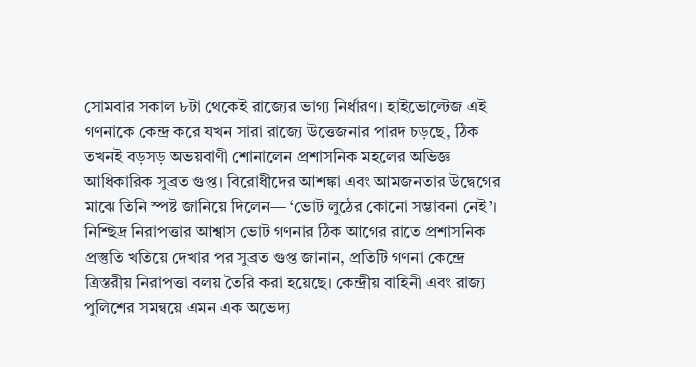সোমবার সকাল ৮টা থেকেই রাজ্যের ভাগ্য নির্ধারণ। হাইভোল্টেজ এই গণনাকে কেন্দ্র করে যখন সারা রাজ্যে উত্তেজনার পারদ চড়ছে, ঠিক তখনই বড়সড় অভয়বাণী শোনালেন প্রশাসনিক মহলের অভিজ্ঞ আধিকারিক সুব্রত গুপ্ত। বিরোধীদের আশঙ্কা এবং আমজনতার উদ্বেগের মাঝে তিনি স্পষ্ট জানিয়ে দিলেন— ‘ভোট লুঠের কোনো সম্ভাবনা নেই’।
নিশ্ছিদ্র নিরাপত্তার আশ্বাস ভোট গণনার ঠিক আগের রাতে প্রশাসনিক প্রস্তুতি খতিয়ে দেখার পর সুব্রত গুপ্ত জানান, প্রতিটি গণনা কেন্দ্রে ত্রিস্তরীয় নিরাপত্তা বলয় তৈরি করা হয়েছে। কেন্দ্রীয় বাহিনী এবং রাজ্য পুলিশের সমন্বয়ে এমন এক অভেদ্য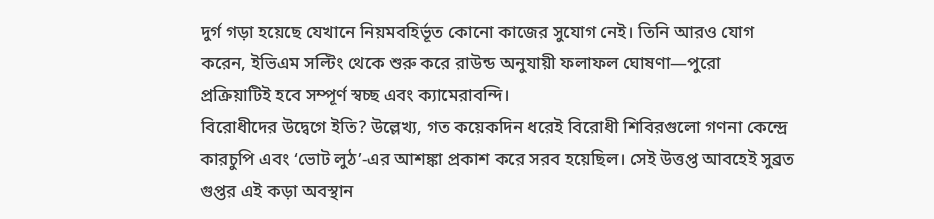দুর্গ গড়া হয়েছে যেখানে নিয়মবহির্ভূত কোনো কাজের সুযোগ নেই। তিনি আরও যোগ করেন, ইভিএম সল্টিং থেকে শুরু করে রাউন্ড অনুযায়ী ফলাফল ঘোষণা—পুরো প্রক্রিয়াটিই হবে সম্পূর্ণ স্বচ্ছ এবং ক্যামেরাবন্দি।
বিরোধীদের উদ্বেগে ইতি? উল্লেখ্য, গত কয়েকদিন ধরেই বিরোধী শিবিরগুলো গণনা কেন্দ্রে কারচুপি এবং ‘ভোট লুঠ’-এর আশঙ্কা প্রকাশ করে সরব হয়েছিল। সেই উত্তপ্ত আবহেই সুব্রত গুপ্তর এই কড়া অবস্থান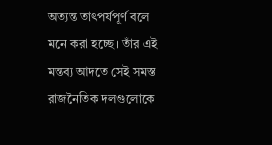অত্যন্ত তাৎপর্যপূর্ণ বলে মনে করা হচ্ছে। তাঁর এই মন্তব্য আদতে সেই সমস্ত রাজনৈতিক দলগুলোকে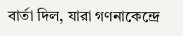বার্তা দিল, যারা গণনাকেন্দ্রে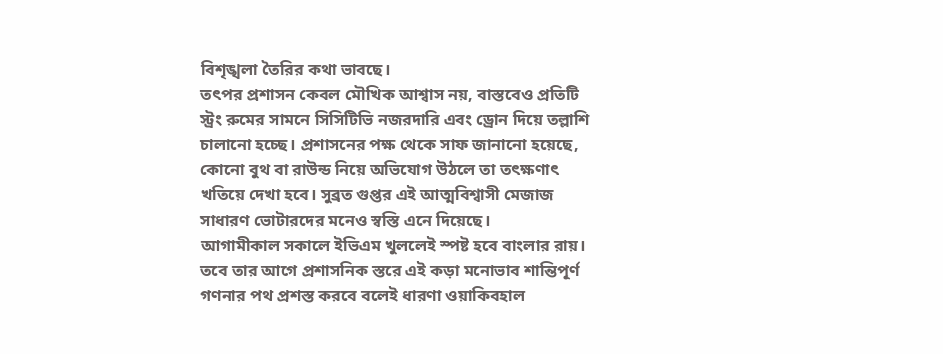বিশৃঙ্খলা তৈরির কথা ভাবছে।
তৎপর প্রশাসন কেবল মৌখিক আশ্বাস নয়, বাস্তবেও প্রতিটি স্ট্রং রুমের সামনে সিসিটিভি নজরদারি এবং ড্রোন দিয়ে তল্লাশি চালানো হচ্ছে। প্রশাসনের পক্ষ থেকে সাফ জানানো হয়েছে, কোনো বুথ বা রাউন্ড নিয়ে অভিযোগ উঠলে তা তৎক্ষণাৎ খতিয়ে দেখা হবে। সুব্রত গুপ্তর এই আত্মবিশ্বাসী মেজাজ সাধারণ ভোটারদের মনেও স্বস্তি এনে দিয়েছে।
আগামীকাল সকালে ইভিএম খুললেই স্পষ্ট হবে বাংলার রায়। তবে তার আগে প্রশাসনিক স্তরে এই কড়া মনোভাব শান্তিপূর্ণ গণনার পথ প্রশস্ত করবে বলেই ধারণা ওয়াকিবহাল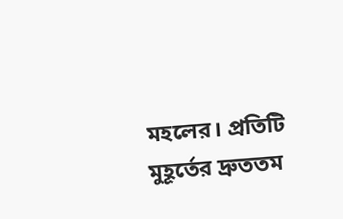মহলের। প্রতিটি মুহূর্তের দ্রুততম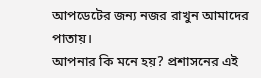আপডেটের জন্য নজর রাখুন আমাদের পাতায়।
আপনার কি মনে হয়? প্রশাসনের এই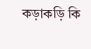কড়াকড়ি কি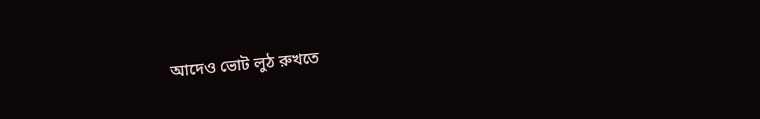আদেও ভোট লুঠ রুখতে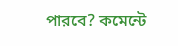পারবে? কমেন্টে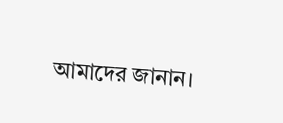আমাদের জানান।